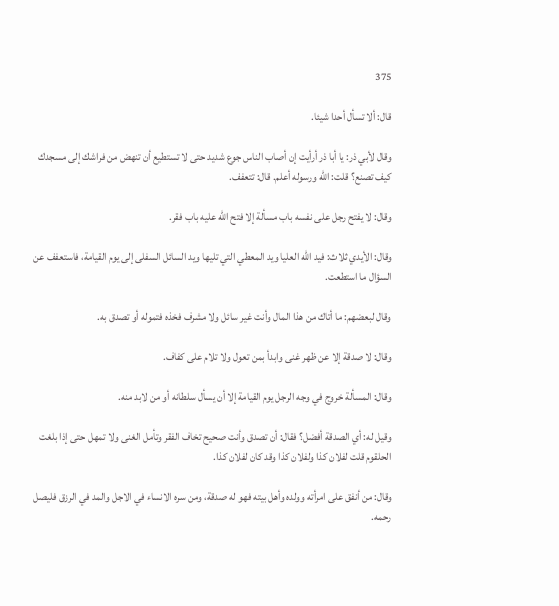375

قال: ألا تسأل أحدا شيئا.

وقال لأبي ذر: يا أبا ذر أرأيت إن أصاب الناس جوع شديد حتى لا تستطيع أن تنهض من فراشك إلى مسجدك كيف تصنع؟ قلت: الله ورسوله أعلم. قال: تتعفف.

وقال: لا يفتح رجل على نفسه باب مسألة إلا فتح الله عليه باب فقر.

وقال: الأيدي ثلاث: فيد الله العليا ويد المعطي التي تليها ويد السائل السفلى إلى يوم القيامة، فاستعفف عن السؤال ما استطعت.

وقال لبعضهم: ما أتاك من هذا المال وأنت غير سائل ولا مشرف فخذه فتموله أو تصدق به.

وقال: لا صدقة إلا عن ظهر غنى وابدأ بمن تعول ولا تلام على كفاف.

وقال: المسألة خروج في وجه الرجل يوم القيامة إلا أن يسأل سلطانه أو من لابد منه.

وقيل له: أي الصدقة أفضل؟ فقال: أن تصدق وأنت صحيح تخاف الفقر وتأمل الغنى ولا تمهل حتى إذا بلغت الحلقوم قلت لفلان كذا ولفلان كذا وقد كان لفلان كذا.

وقال: من أنفق على امرأته وولده وأهل بيته فهو له صدقة، ومن سره الانساء في الاجل والمد في الرزق فليصل رحمه.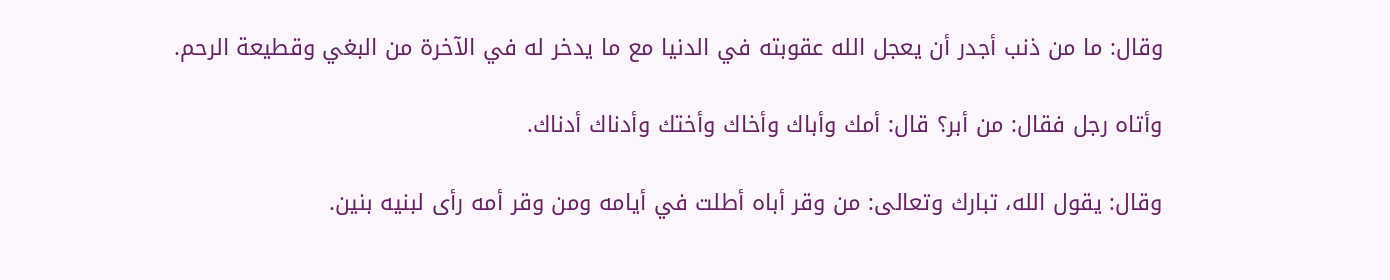وقال: ما من ذنب أجدر أن يعجل الله عقوبته في الدنيا مع ما يدخر له في الآخرة من البغي وقطيعة الرحم.

وأتاه رجل فقال: من أبر؟ قال: أمك وأباك وأخاك وأختك وأدناك أدناك.

وقال: يقول الله، تبارك وتعالى: من وقر أباه أطلت في أيامه ومن وقر أمه رأى لبنيه بنين.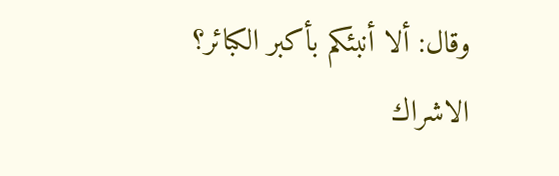وقال: ألا أنبئكم بأكبر الكبائر؟ الاشراك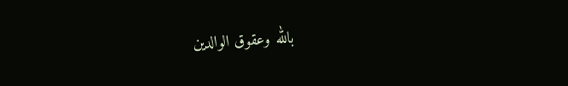بالله وعقوق الوالدين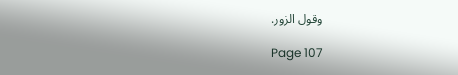وقول الزور.

Page 107